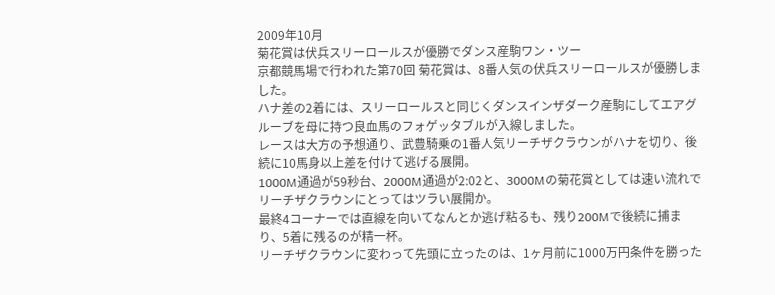2009年10月
菊花賞は伏兵スリーロールスが優勝でダンス産駒ワン・ツー
京都競馬場で行われた第70回 菊花賞は、8番人気の伏兵スリーロールスが優勝しました。
ハナ差の2着には、スリーロールスと同じくダンスインザダーク産駒にしてエアグルーブを母に持つ良血馬のフォゲッタブルが入線しました。
レースは大方の予想通り、武豊騎乗の1番人気リーチザクラウンがハナを切り、後続に10馬身以上差を付けて逃げる展開。
1000M通過が59秒台、2000M通過が2:02と、3000Mの菊花賞としては速い流れでリーチザクラウンにとってはツラい展開か。
最終4コーナーでは直線を向いてなんとか逃げ粘るも、残り200Mで後続に捕まり、5着に残るのが精一杯。
リーチザクラウンに変わって先頭に立ったのは、1ヶ月前に1000万円条件を勝った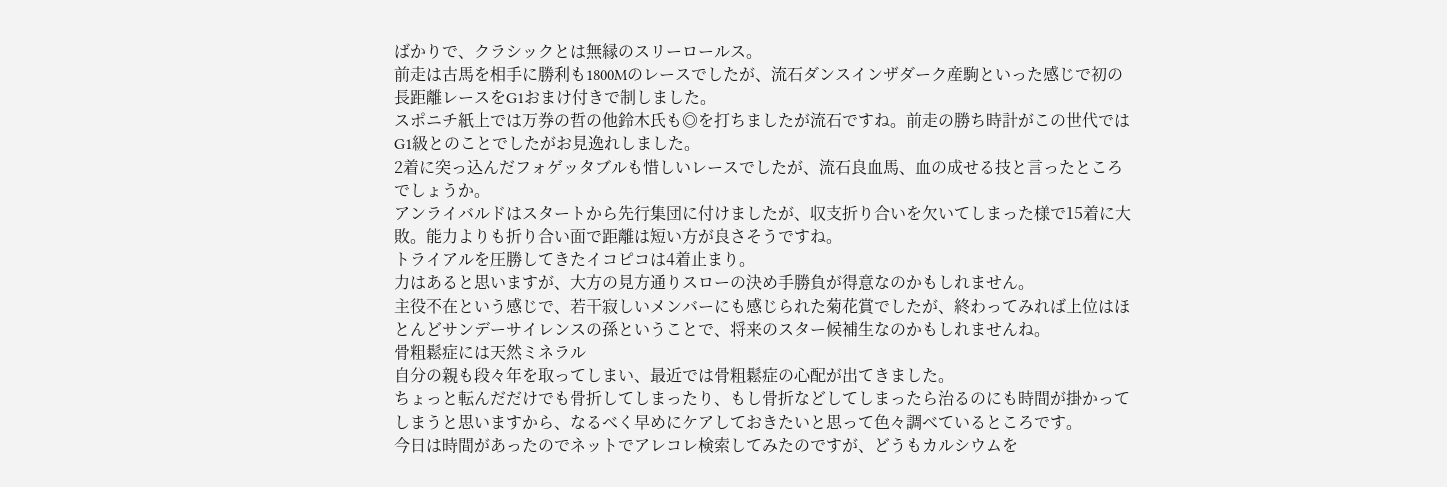ばかりで、クラシックとは無縁のスリーロールス。
前走は古馬を相手に勝利も1800Mのレースでしたが、流石ダンスインザダーク産駒といった感じで初の長距離レースをG1おまけ付きで制しました。
スポニチ紙上では万券の哲の他鈴木氏も◎を打ちましたが流石ですね。前走の勝ち時計がこの世代ではG1級とのことでしたがお見逸れしました。
2着に突っ込んだフォゲッタブルも惜しいレースでしたが、流石良血馬、血の成せる技と言ったところでしょうか。
アンライバルドはスタートから先行集団に付けましたが、収支折り合いを欠いてしまった様で15着に大敗。能力よりも折り合い面で距離は短い方が良さそうですね。
トライアルを圧勝してきたイコピコは4着止まり。
力はあると思いますが、大方の見方通りスローの決め手勝負が得意なのかもしれません。
主役不在という感じで、若干寂しいメンバーにも感じられた菊花賞でしたが、終わってみれば上位はほとんどサンデーサイレンスの孫ということで、将来のスター候補生なのかもしれませんね。
骨粗鬆症には天然ミネラル
自分の親も段々年を取ってしまい、最近では骨粗鬆症の心配が出てきました。
ちょっと転んだだけでも骨折してしまったり、もし骨折などしてしまったら治るのにも時間が掛かってしまうと思いますから、なるべく早めにケアしておきたいと思って色々調べているところです。
今日は時間があったのでネットでアレコレ検索してみたのですが、どうもカルシウムを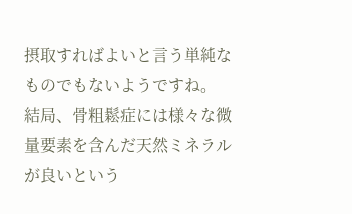摂取すればよいと言う単純なものでもないようですね。
結局、骨粗鬆症には様々な微量要素を含んだ天然ミネラルが良いという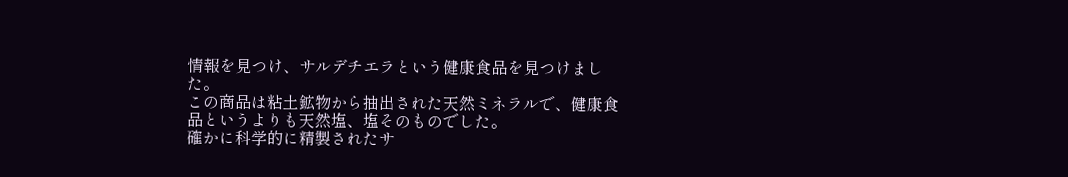情報を見つけ、サルデチエラという健康食品を見つけました。
この商品は粘土鉱物から抽出された天然ミネラルで、健康食品というよりも天然塩、塩そのものでした。
確かに科学的に精製されたサ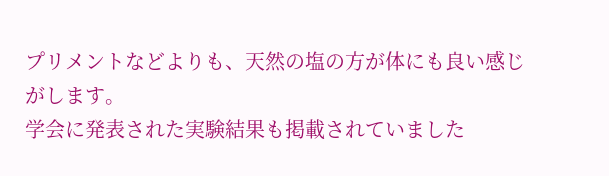プリメントなどよりも、天然の塩の方が体にも良い感じがします。
学会に発表された実験結果も掲載されていました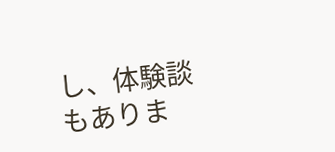し、体験談もありま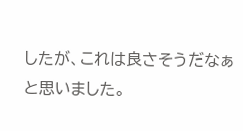したが、これは良さそうだなぁと思いました。